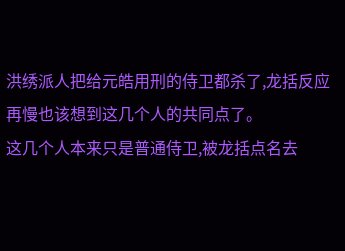洪绣派人把给元皓用刑的侍卫都杀了,龙括反应再慢也该想到这几个人的共同点了。
这几个人本来只是普通侍卫,被龙括点名去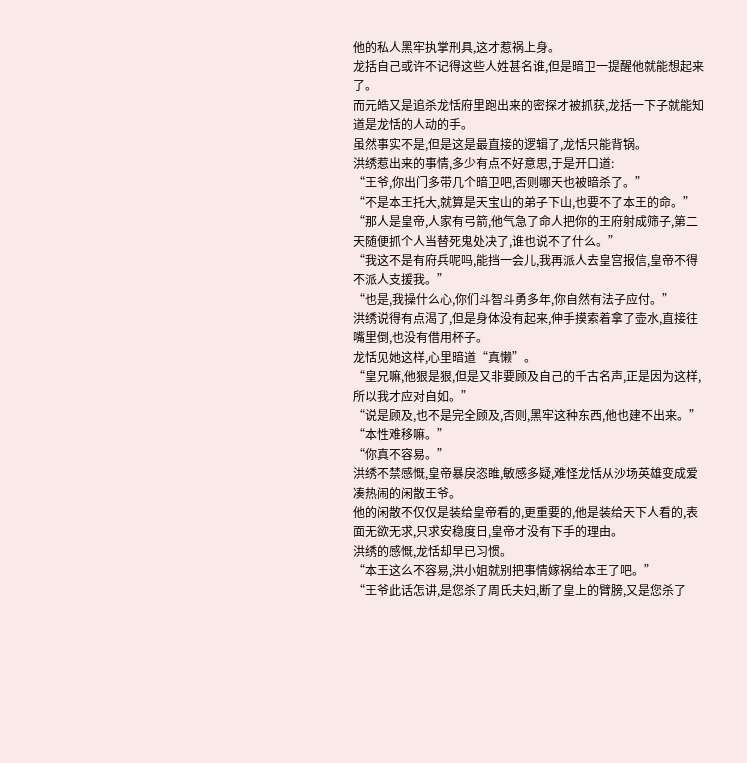他的私人黑牢执掌刑具,这才惹祸上身。
龙括自己或许不记得这些人姓甚名谁,但是暗卫一提醒他就能想起来了。
而元皓又是追杀龙恬府里跑出来的密探才被抓获,龙括一下子就能知道是龙恬的人动的手。
虽然事实不是,但是这是最直接的逻辑了,龙恬只能背锅。
洪绣惹出来的事情,多少有点不好意思,于是开口道:
“王爷,你出门多带几个暗卫吧,否则哪天也被暗杀了。”
“不是本王托大,就算是天宝山的弟子下山,也要不了本王的命。”
“那人是皇帝,人家有弓箭,他气急了命人把你的王府射成筛子,第二天随便抓个人当替死鬼处决了,谁也说不了什么。”
“我这不是有府兵呢吗,能挡一会儿,我再派人去皇宫报信,皇帝不得不派人支援我。”
“也是,我操什么心,你们斗智斗勇多年,你自然有法子应付。”
洪绣说得有点渴了,但是身体没有起来,伸手摸索着拿了壶水,直接往嘴里倒,也没有借用杯子。
龙恬见她这样,心里暗道“真懒”。
“皇兄嘛,他狠是狠,但是又非要顾及自己的千古名声,正是因为这样,所以我才应对自如。”
“说是顾及,也不是完全顾及,否则,黑牢这种东西,他也建不出来。”
“本性难移嘛。”
“你真不容易。”
洪绣不禁感慨,皇帝暴戾恣睢,敏感多疑,难怪龙恬从沙场英雄变成爱凑热闹的闲散王爷。
他的闲散不仅仅是装给皇帝看的,更重要的,他是装给天下人看的,表面无欲无求,只求安稳度日,皇帝才没有下手的理由。
洪绣的感慨,龙恬却早已习惯。
“本王这么不容易,洪小姐就别把事情嫁祸给本王了吧。”
“王爷此话怎讲,是您杀了周氏夫妇,断了皇上的臂膀,又是您杀了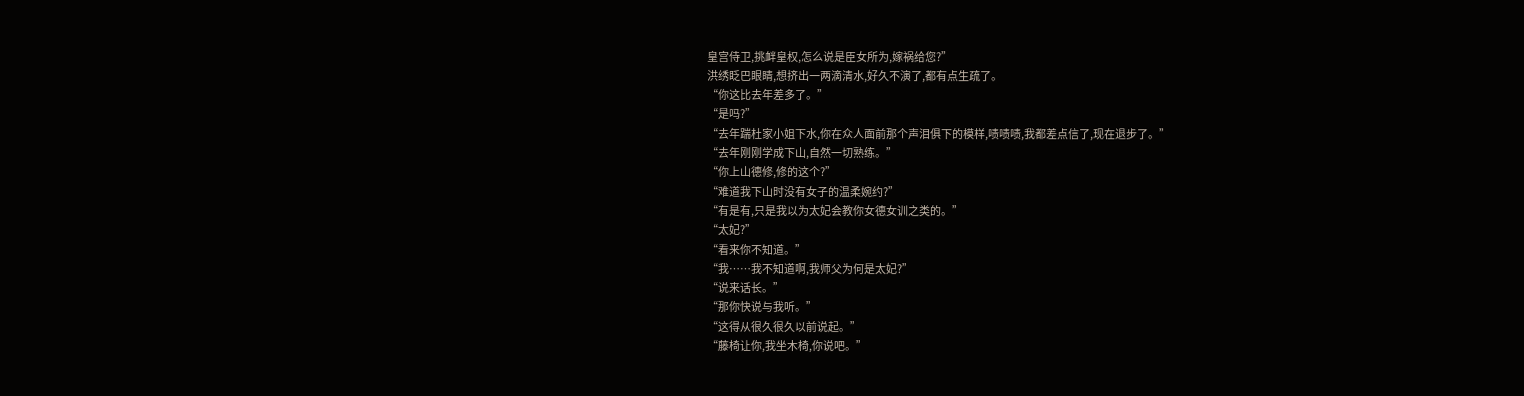皇宫侍卫,挑衅皇权,怎么说是臣女所为,嫁祸给您?”
洪绣眨巴眼睛,想挤出一两滴清水,好久不演了,都有点生疏了。
“你这比去年差多了。”
“是吗?”
“去年踹杜家小姐下水,你在众人面前那个声泪俱下的模样,啧啧啧,我都差点信了,现在退步了。”
“去年刚刚学成下山,自然一切熟练。”
“你上山德修,修的这个?”
“难道我下山时没有女子的温柔婉约?”
“有是有,只是我以为太妃会教你女德女训之类的。”
“太妃?”
“看来你不知道。”
“我……我不知道啊,我师父为何是太妃?”
“说来话长。”
“那你快说与我听。”
“这得从很久很久以前说起。”
“藤椅让你,我坐木椅,你说吧。”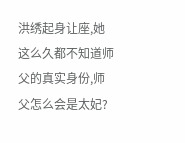洪绣起身让座,她这么久都不知道师父的真实身份,师父怎么会是太妃?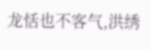龙恬也不客气,洪绣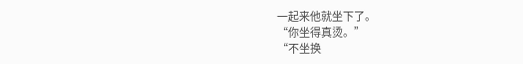一起来他就坐下了。
“你坐得真烫。”
“不坐换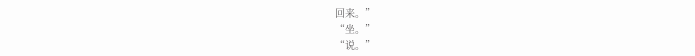回来。”
“坐。”
“说。”